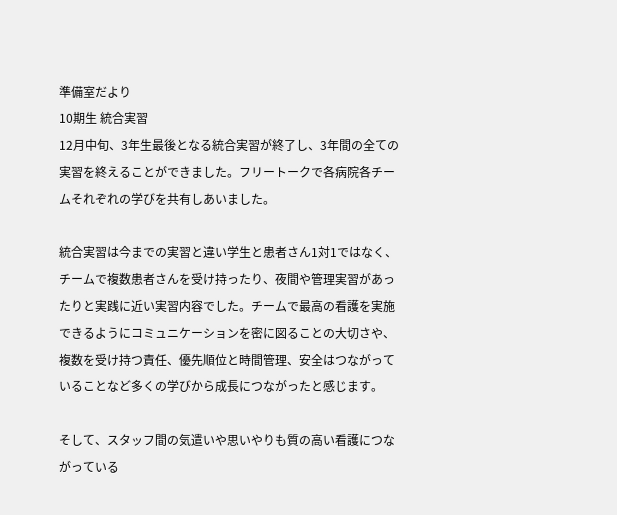準備室だより
10期生 統合実習
12月中旬、3年生最後となる統合実習が終了し、3年間の全ての実習を終えることができました。フリートークで各病院各チームそれぞれの学びを共有しあいました。

統合実習は今までの実習と違い学生と患者さん1対1ではなく、チームで複数患者さんを受け持ったり、夜間や管理実習があったりと実践に近い実習内容でした。チームで最高の看護を実施できるようにコミュニケーションを密に図ることの大切さや、複数を受け持つ責任、優先順位と時間管理、安全はつながっていることなど多くの学びから成長につながったと感じます。

そして、スタッフ間の気遣いや思いやりも質の高い看護につながっている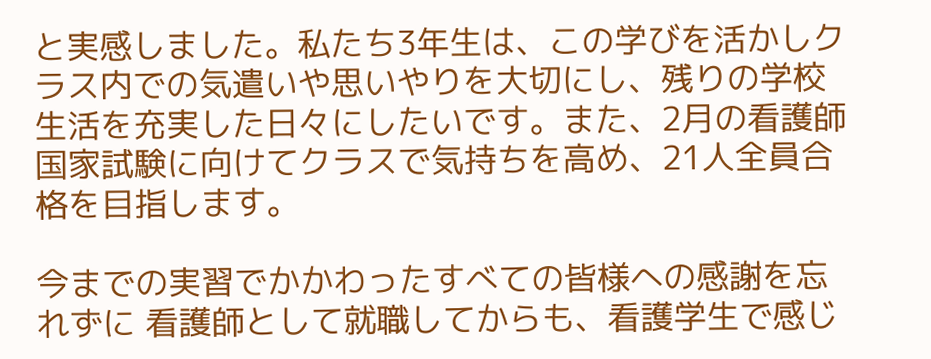と実感しました。私たち3年生は、この学びを活かしクラス内での気遣いや思いやりを大切にし、残りの学校生活を充実した日々にしたいです。また、2月の看護師国家試験に向けてクラスで気持ちを高め、21人全員合格を目指します。

今までの実習でかかわったすべての皆様への感謝を忘れずに 看護師として就職してからも、看護学生で感じ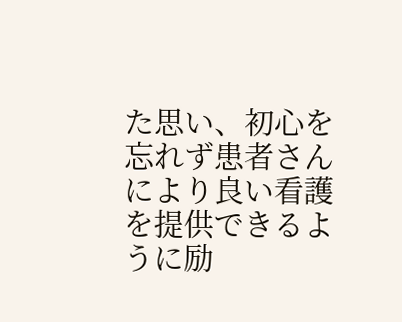た思い、初心を忘れず患者さんにより良い看護を提供できるように励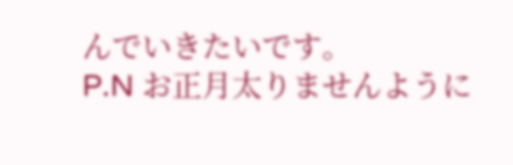んでいきたいです。
P.N お正月太りませんように